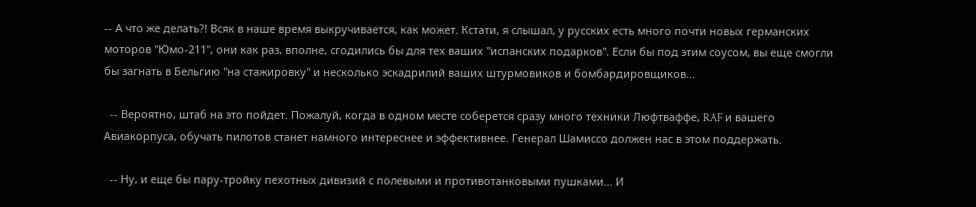-- А что же делать?! Всяк в наше время выкручивается, как может. Кстати, я слышал, у русских есть много почти новых германских моторов "Юмо-211", они как раз, вполне, сгодились бы для тех ваших "испанских подарков". Если бы под этим соусом, вы еще смогли бы загнать в Бельгию "на стажировку" и несколько эскадрилий ваших штурмовиков и бомбардировщиков...

  -- Вероятно, штаб на это пойдет. Пожалуй, когда в одном месте соберется сразу много техники Люфтваффе, RAF и вашего Авиакорпуса, обучать пилотов станет намного интереснее и эффективнее. Генерал Шамиссо должен нас в этом поддержать.

  -- Ну, и еще бы пару-тройку пехотных дивизий с полевыми и противотанковыми пушками... И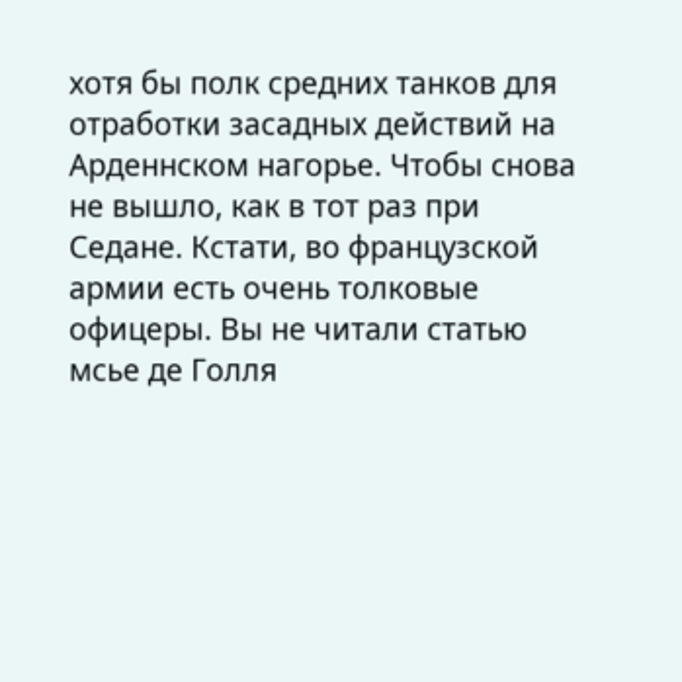хотя бы полк средних танков для отработки засадных действий на Арденнском нагорье. Чтобы снова не вышло, как в тот раз при Седане. Кстати, во французской армии есть очень толковые офицеры. Вы не читали статью мсье де Голля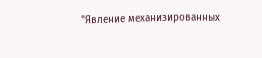"Явление механизированных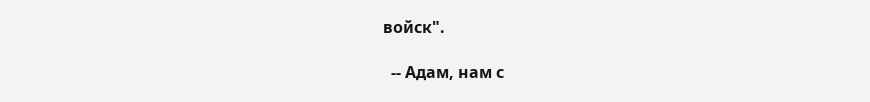войск".

  -- Адам, нам с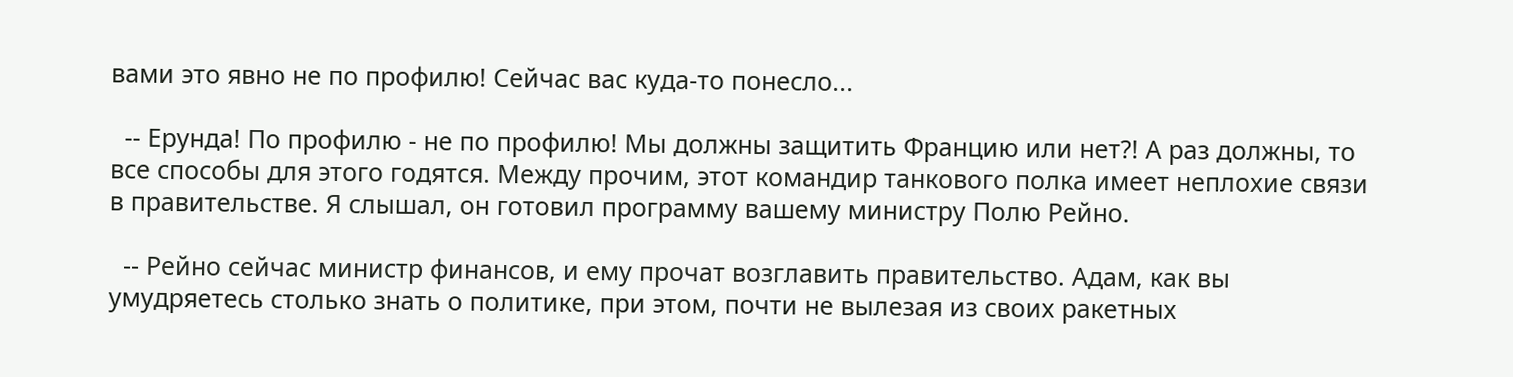вами это явно не по профилю! Сейчас вас куда-то понесло...

  -- Ерунда! По профилю - не по профилю! Мы должны защитить Францию или нет?! А раз должны, то все способы для этого годятся. Между прочим, этот командир танкового полка имеет неплохие связи в правительстве. Я слышал, он готовил программу вашему министру Полю Рейно.

  -- Рейно сейчас министр финансов, и ему прочат возглавить правительство. Адам, как вы умудряетесь столько знать о политике, при этом, почти не вылезая из своих ракетных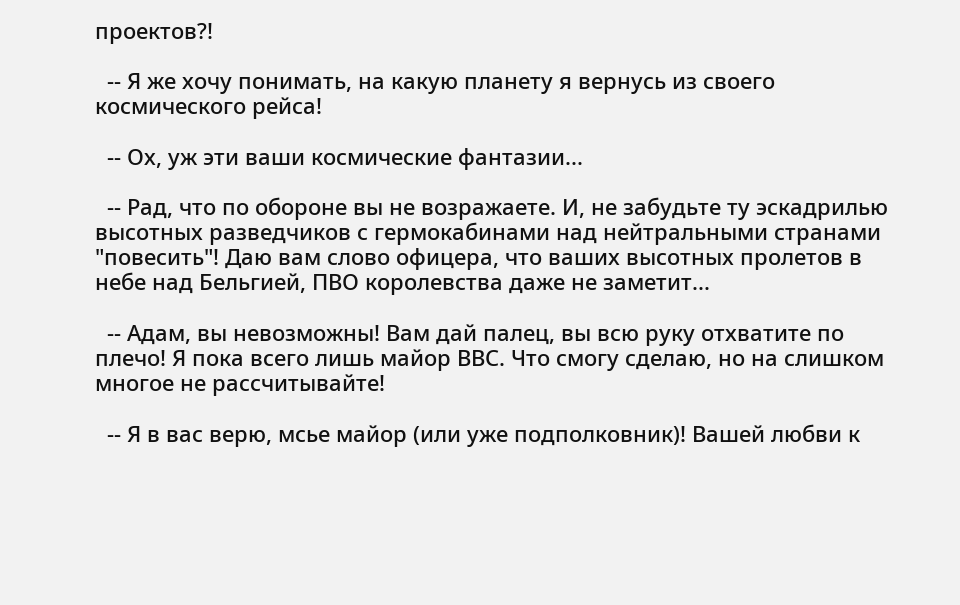проектов?!

  -- Я же хочу понимать, на какую планету я вернусь из своего космического рейса!

  -- Ох, уж эти ваши космические фантазии...

  -- Рад, что по обороне вы не возражаете. И, не забудьте ту эскадрилью высотных разведчиков с гермокабинами над нейтральными странами "повесить"! Даю вам слово офицера, что ваших высотных пролетов в небе над Бельгией, ПВО королевства даже не заметит...

  -- Адам, вы невозможны! Вам дай палец, вы всю руку отхватите по плечо! Я пока всего лишь майор ВВС. Что смогу сделаю, но на слишком многое не рассчитывайте!

  -- Я в вас верю, мсье майор (или уже подполковник)! Вашей любви к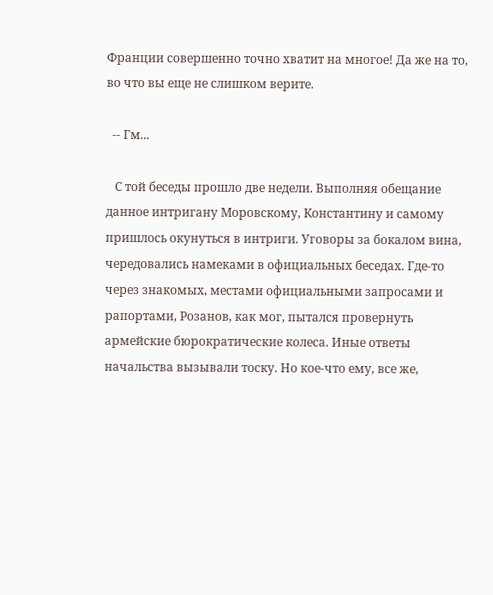Франции совершенно точно хватит на многое! Да же на то, во что вы еще не слишком верите.

  -- Гм...

   С той беседы прошло две недели. Выполняя обещание данное интригану Моровскому, Константину и самому пришлось окунуться в интриги. Уговоры за бокалом вина, чередовались намеками в официальных беседах. Где-то через знакомых, местами официальными запросами и рапортами, Розанов, как мог, пытался провернуть армейские бюрократические колеса. Иные ответы начальства вызывали тоску. Но кое-что ему, все же,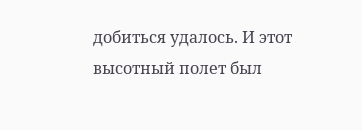добиться удалось. И этот высотный полет был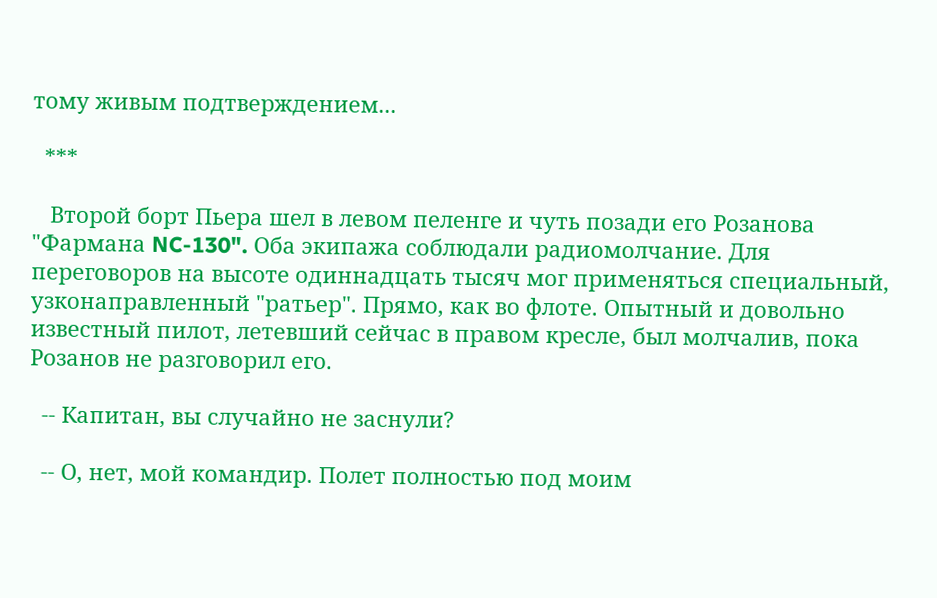тому живым подтверждением...

  ***

   Второй борт Пьера шел в левом пеленге и чуть позади его Розанова "Фармана NC-130". Оба экипажа соблюдали радиомолчание. Для переговоров на высоте одиннадцать тысяч мог применяться специальный, узконаправленный "ратьер". Прямо, как во флоте. Опытный и довольно известный пилот, летевший сейчас в правом кресле, был молчалив, пока Розанов не разговорил его.

  -- Капитан, вы случайно не заснули?

  -- О, нет, мой командир. Полет полностью под моим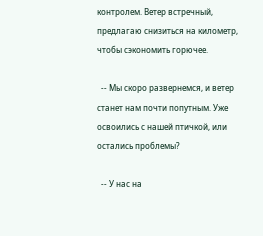контролем. Ветер встречный, предлагаю снизиться на километр, чтобы сэкономить горючее.

  -- Мы скоро развернемся, и ветер станет нам почти попутным. Уже освоились с нашей птичкой, или остались проблемы?

  -- У нас на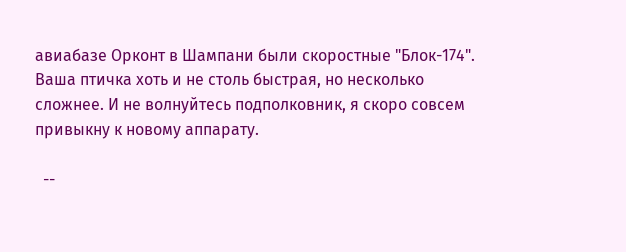авиабазе Орконт в Шампани были скоростные "Блок-174". Ваша птичка хоть и не столь быстрая, но несколько сложнее. И не волнуйтесь подполковник, я скоро совсем привыкну к новому аппарату.

  --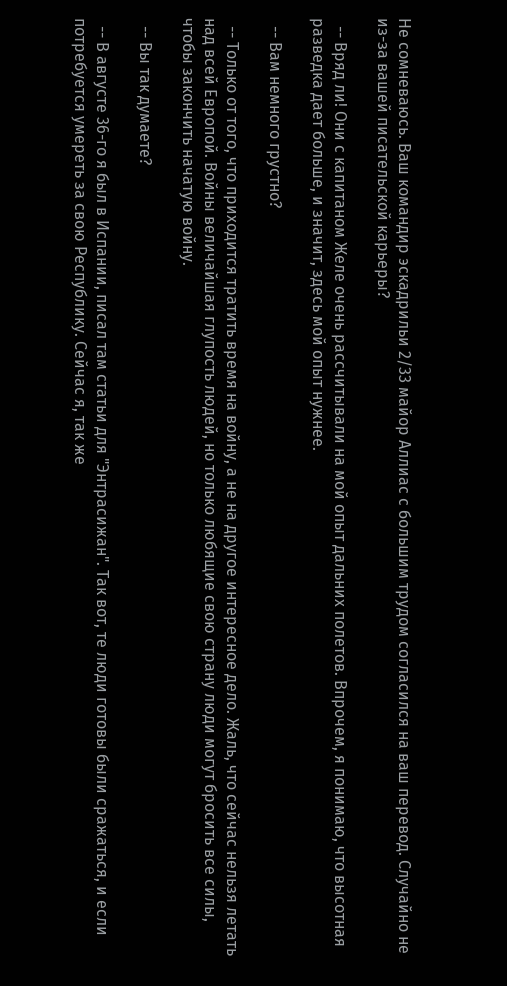Не сомневаюсь. Ваш командир эскадрильи 2/33 майор Аллиас с большим трудом согласился на ваш перевод. Случайно не из-за вашей писательской карьеры?

  -- Вряд ли! Они с капитаном Желе очень рассчитывали на мой опыт дальних полетов. Впрочем, я понимаю, что высотная разведка дает больше, и значит, здесь мой опыт нужнее.

  -- Вам немного грустно?

  -- Только от того, что приходится тратить время на войну, а не на другое интересное дело. Жаль, что сейчас нельзя летать над всей Европой. Войны величайшая глупость людей, но только любящие свою страну люди могут бросить все силы, чтобы закончить начатую войну.

  -- Вы так думаете?

  -- В августе 36-го я был в Испании, писал там статьи для "Энтрасижан". Так вот, те люди готовы были сражаться, и если потребуется умереть за свою Республику. Сейчас я, так же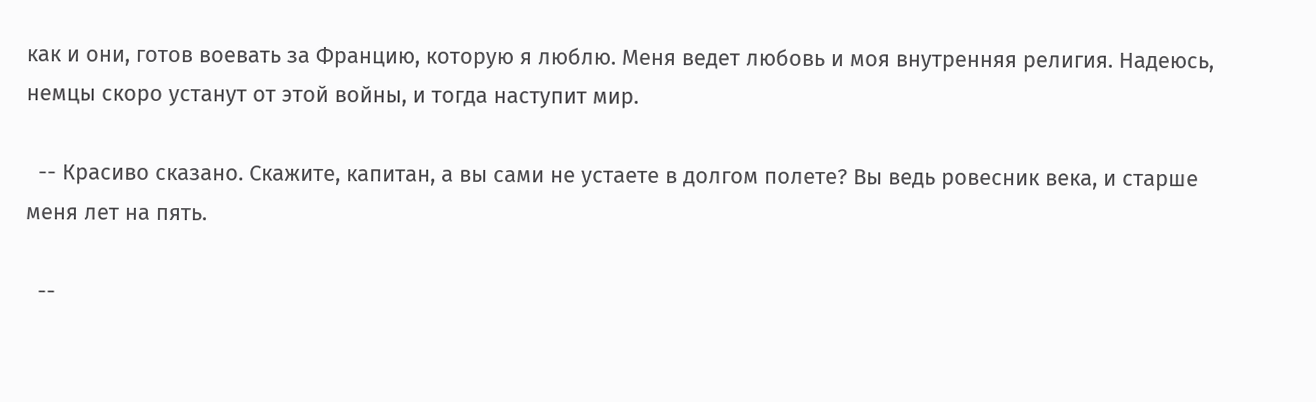как и они, готов воевать за Францию, которую я люблю. Меня ведет любовь и моя внутренняя религия. Надеюсь, немцы скоро устанут от этой войны, и тогда наступит мир.

  -- Красиво сказано. Скажите, капитан, а вы сами не устаете в долгом полете? Вы ведь ровесник века, и старше меня лет на пять.

  --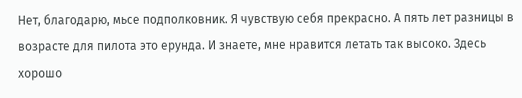Нет, благодарю, мьсе подполковник. Я чувствую себя прекрасно. А пять лет разницы в возрасте для пилота это ерунда. И знаете, мне нравится летать так высоко. Здесь хорошо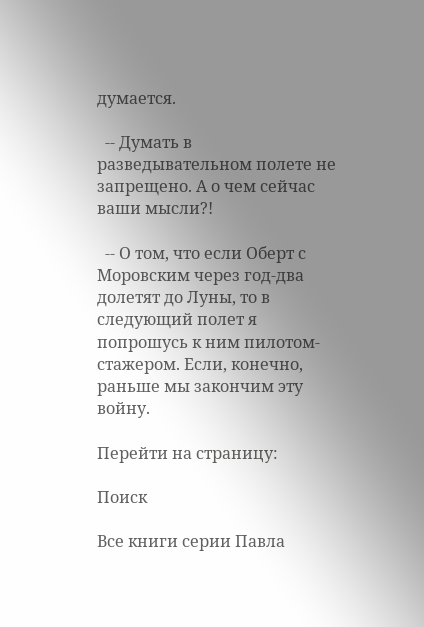думается.

  -- Думать в разведывательном полете не запрещено. А о чем сейчас ваши мысли?!

  -- О том, что если Оберт с Моровским через год-два долетят до Луны, то в следующий полет я попрошусь к ним пилотом-стажером. Если, конечно, раньше мы закончим эту войну.

Перейти на страницу:

Поиск

Все книги серии Павла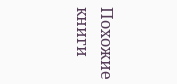Похожие книги